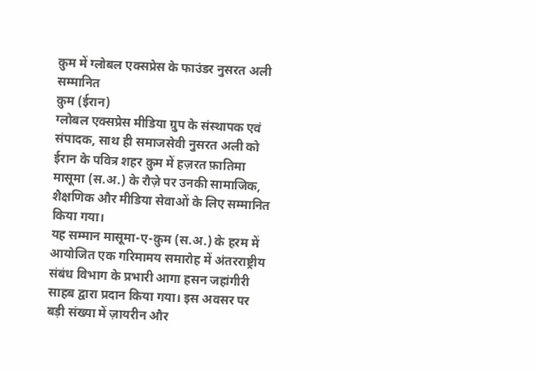क़ुम में ग्लोबल एक्सप्रेस के फाउंडर नुसरत अली सम्मानित
क़ुम (ईरान)
ग्लोबल एक्सप्रेस मीडिया ग्रुप के संस्थापक एवं संपादक, साथ ही समाजसेवी नुसरत अली को ईरान के पवित्र शहर क़ुम में हज़रत फ़ातिमा मासूमा (स.अ.) के रौज़े पर उनकी सामाजिक, शैक्षणिक और मीडिया सेवाओं के लिए सम्मानित किया गया।
यह सम्मान मासूमा-ए-क़ुम (स.अ.) के हरम में आयोजित एक गरिमामय समारोह में अंतरराष्ट्रीय संबंध विभाग के प्रभारी आगा हसन जहांगीरी साहब द्वारा प्रदान किया गया। इस अवसर पर बड़ी संख्या में ज़ायरीन और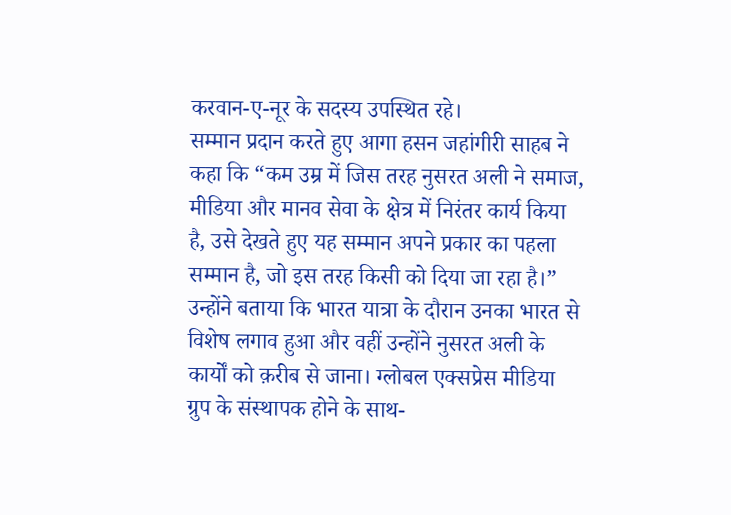करवान-ए-नूर के सदस्य उपस्थित रहे।
सम्मान प्रदान करते हुए आगा हसन जहांगीरी साहब ने कहा कि “कम उम्र में जिस तरह नुसरत अली ने समाज, मीडिया और मानव सेवा के क्षेत्र में निरंतर कार्य किया है, उसे देखते हुए यह सम्मान अपने प्रकार का पहला सम्मान है, जो इस तरह किसी को दिया जा रहा है।”
उन्होंने बताया कि भारत यात्रा के दौरान उनका भारत से विशेष लगाव हुआ और वहीं उन्होंने नुसरत अली के कार्यों को क़रीब से जाना। ग्लोबल एक्सप्रेस मीडिया ग्रुप के संस्थापक होने के साथ-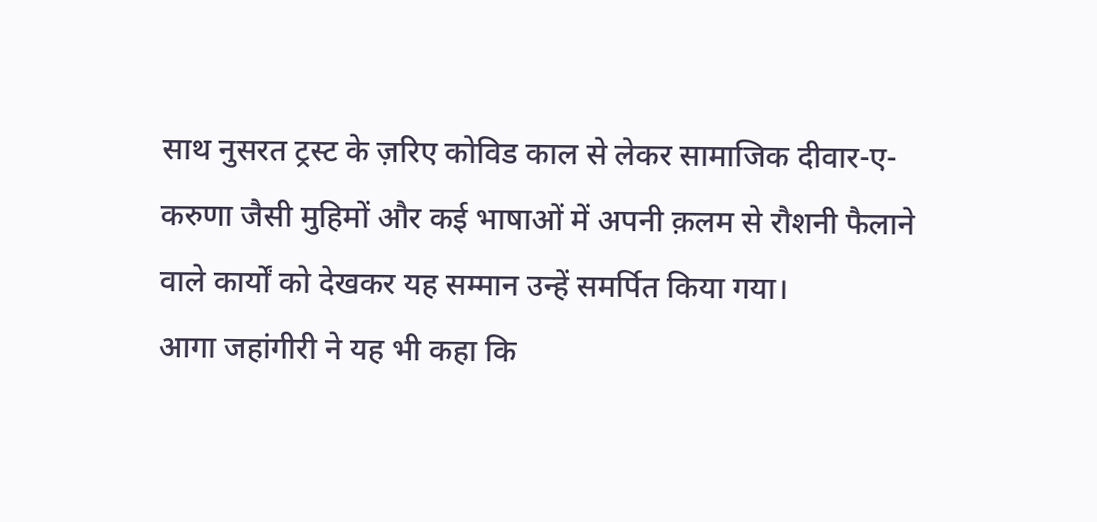साथ नुसरत ट्रस्ट के ज़रिए कोविड काल से लेकर सामाजिक दीवार-ए-करुणा जैसी मुहिमों और कई भाषाओं में अपनी क़लम से रौशनी फैलाने वाले कार्यों को देखकर यह सम्मान उन्हें समर्पित किया गया।
आगा जहांगीरी ने यह भी कहा कि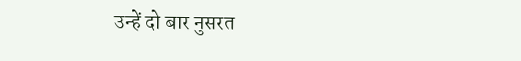उन्हें दो बार नुसरत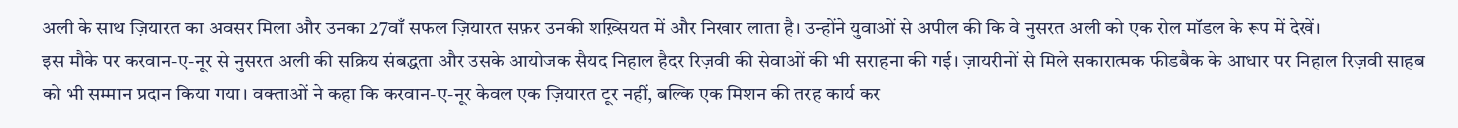अली के साथ ज़ियारत का अवसर मिला और उनका 27वाँ सफल ज़ियारत सफ़र उनकी शख़्सियत में और निखार लाता है। उन्होंने युवाओं से अपील की कि वे नुसरत अली को एक रोल मॉडल के रूप में देखें।
इस मौके पर करवान-ए-नूर से नुसरत अली की सक्रिय संबद्धता और उसके आयोजक सैयद निहाल हैदर रिज़वी की सेवाओं की भी सराहना की गई। ज़ायरीनों से मिले सकारात्मक फीडबैक के आधार पर निहाल रिज़वी साहब को भी सम्मान प्रदान किया गया। वक्ताओं ने कहा कि करवान-ए-नूर केवल एक ज़ियारत टूर नहीं, बल्कि एक मिशन की तरह कार्य कर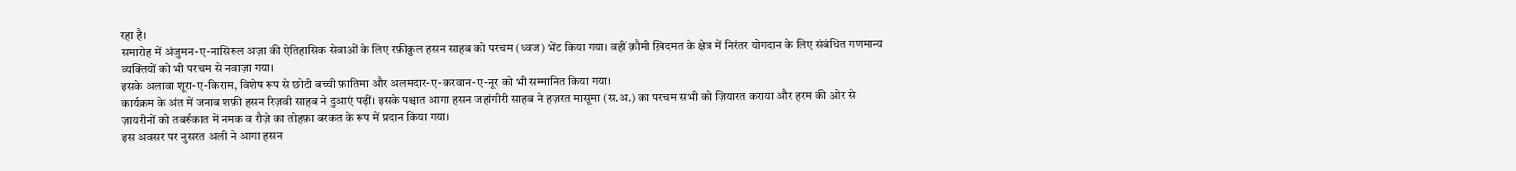रहा है।
समारोह में अंजुमन-ए-नासिरुल अज़ा की ऐतिहासिक सेवाओं के लिए रफ़ीक़ुल हसन साहब को परचम (ध्वज) भेंट किया गया। वहीं क़ौमी ख़िदमत के क्षेत्र में निरंतर योगदान के लिए संबंधित गणमान्य व्यक्तियों को भी परचम से नवाज़ा गया।
इसके अलावा शूरा-ए-किराम, विशेष रूप से छोटी बच्ची फ़ातिमा और अलमदार-ए-करवान-ए-नूर को भी सम्मानित किया गया।
कार्यक्रम के अंत में जनाब शफ़ी हसन रिज़वी साहब ने दुआएं पढ़ीं। इसके पश्चात आगा हसन जहांगीरी साहब ने हज़रत मासूमा (स.अ.) का परचम सभी को ज़ियारत कराया और हरम की ओर से ज़ायरीनों को तबर्रुकात में नमक व रौज़े का तोहफ़ा बरकत के रूप में प्रदान किया गया।
इस अवसर पर नुसरत अली ने आगा हसन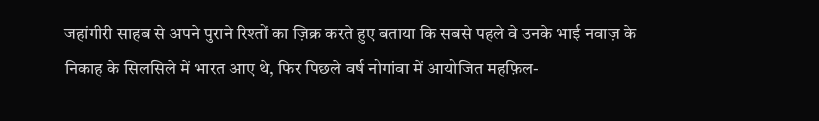जहांगीरी साहब से अपने पुराने रिश्तों का ज़िक्र करते हुए बताया कि सबसे पहले वे उनके भाई नवाज़ के निकाह के सिलसिले में भारत आए थे, फिर पिछले वर्ष नोगांवा में आयोजित महफ़िल-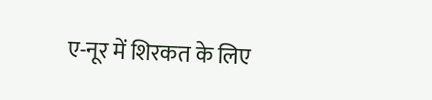ए-नूर में शिरकत के लिए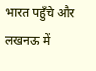भारत पहुँचे और लखनऊ में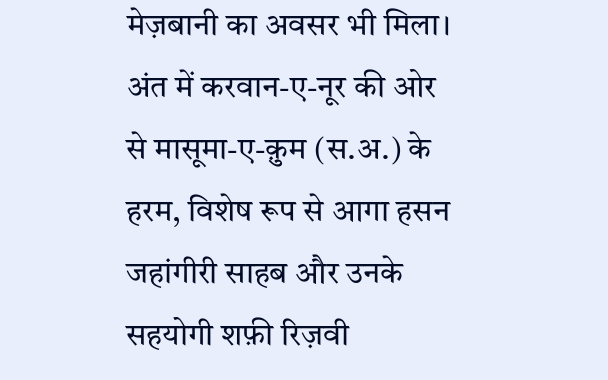मेज़बानी का अवसर भी मिला।
अंत में करवान-ए-नूर की ओर से मासूमा-ए-क़ुम (स.अ.) के हरम, विशेष रूप से आगा हसन जहांगीरी साहब और उनके सहयोगी शफ़ी रिज़वी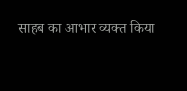साहब का आभार व्यक्त किया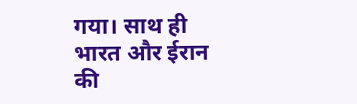गया। साथ ही भारत और ईरान की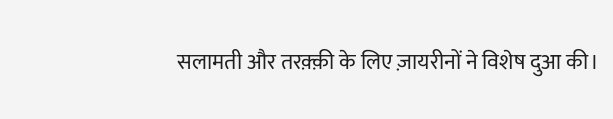सलामती और तरक़्क़ी के लिए ज़ायरीनों ने विशेष दुआ की।